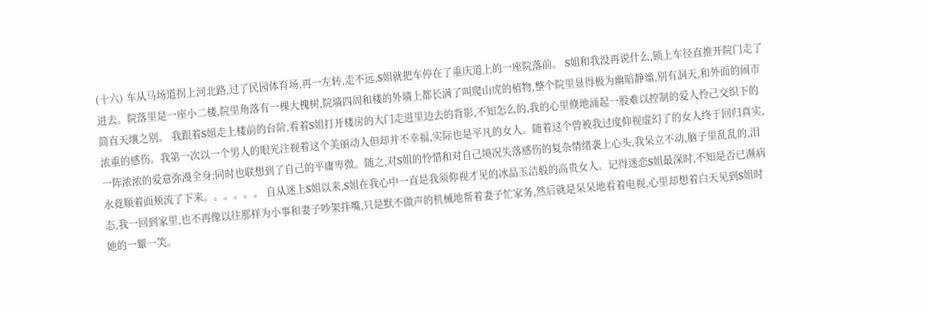(十六) 车从马场道拐上河北路,过了民园体育场,再一左转,走不远,S姐就把车停在了重庆道上的一座院落前。 S姐和我没再说什么,锁上车径直推开院门走了进去。院落里是一座小二楼,院里角落有一棵大槐树,院墙四周和楼的外墙上都长满了叫爬山虎的植物,整个院里显得极为幽暗静谧,别有洞天,和外面的闹市简直天壤之别。 我跟着S姐走上楼前的台阶,看着S姐打开楼房的大门走进里边去的背影,不知怎么的,我的心里倏地涌起一股难以控制的爱人怜己交织下的浓重的感伤。我第一次以一个男人的眼光注视着这个美丽动人但却并不幸福,实际也是平凡的女人。随着这个曾被我过度仰视虚幻了的女人终于回归真实,一阵浓浓的爱意弥漫全身;同时也联想到了自己的平庸卑微。随之,对S姐的怜惜和对自己境况失落感伤的复杂情绪袭上心头,我呆立不动,脑子里乱乱的,泪水竟顺着面颊流了下来。。。。。。 自从迷上S姐以来,S姐在我心中一直是我须仰视才见的冰晶玉洁般的高贵女人。记得迷恋S姐最深时,不知是否已濒病态,我一回到家里,也不再像以往那样为小事和妻子吵架拌嘴,只是默不做声的机械地帮着妻子忙家务,然后就是呆呆地看着电视,心里却想着白天见到S姐时她的一颦一笑。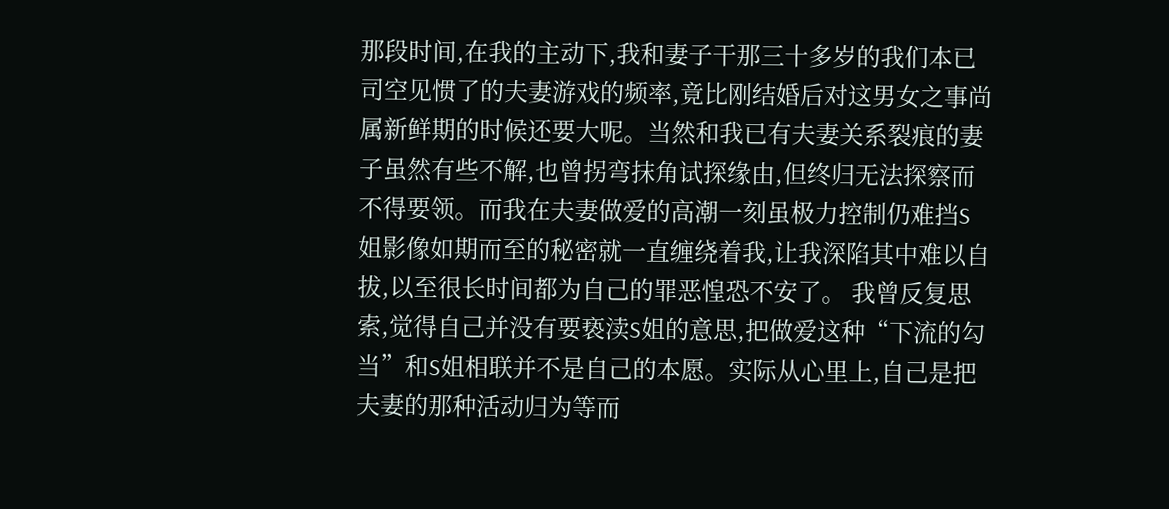那段时间,在我的主动下,我和妻子干那三十多岁的我们本已司空见惯了的夫妻游戏的频率,竟比刚结婚后对这男女之事尚属新鲜期的时候还要大呢。当然和我已有夫妻关系裂痕的妻子虽然有些不解,也曾拐弯抹角试探缘由,但终归无法探察而不得要领。而我在夫妻做爱的高潮一刻虽极力控制仍难挡S姐影像如期而至的秘密就一直缠绕着我,让我深陷其中难以自拔,以至很长时间都为自己的罪恶惶恐不安了。 我曾反复思索,觉得自己并没有要亵渎S姐的意思,把做爱这种“下流的勾当”和S姐相联并不是自己的本愿。实际从心里上,自己是把夫妻的那种活动归为等而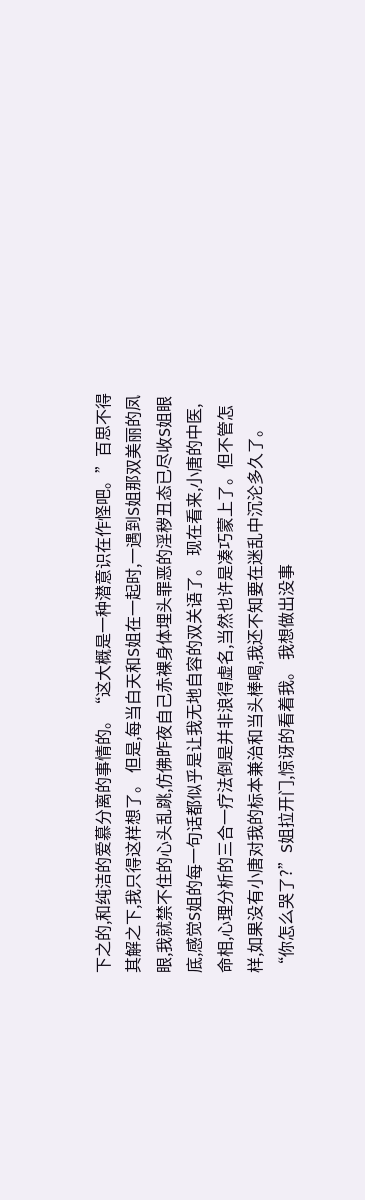下之的,和纯洁的爱慕分离的事情的。“这大概是一种潜意识在作怪吧。”百思不得其解之下,我只得这样想了。 但是,每当白天和S姐在一起时,一遇到S姐那双美丽的凤眼,我就禁不住的心头乱跳,仿佛昨夜自己赤裸身体埋头罪恶的淫秽丑态已尽收S姐眼底,感觉S姐的每一句话都似乎是让我无地自容的双关语了。 现在看来,小唐的中医,命相,心理分析的三合一疗法倒是并非浪得虚名,当然也许是凑巧蒙上了。但不管怎样,如果没有小唐对我的标本兼治和当头棒喝,我还不知要在迷乱中沉沦多久了。 “你怎么哭了?”S姐拉开门,惊讶的看着我。 我想做出没事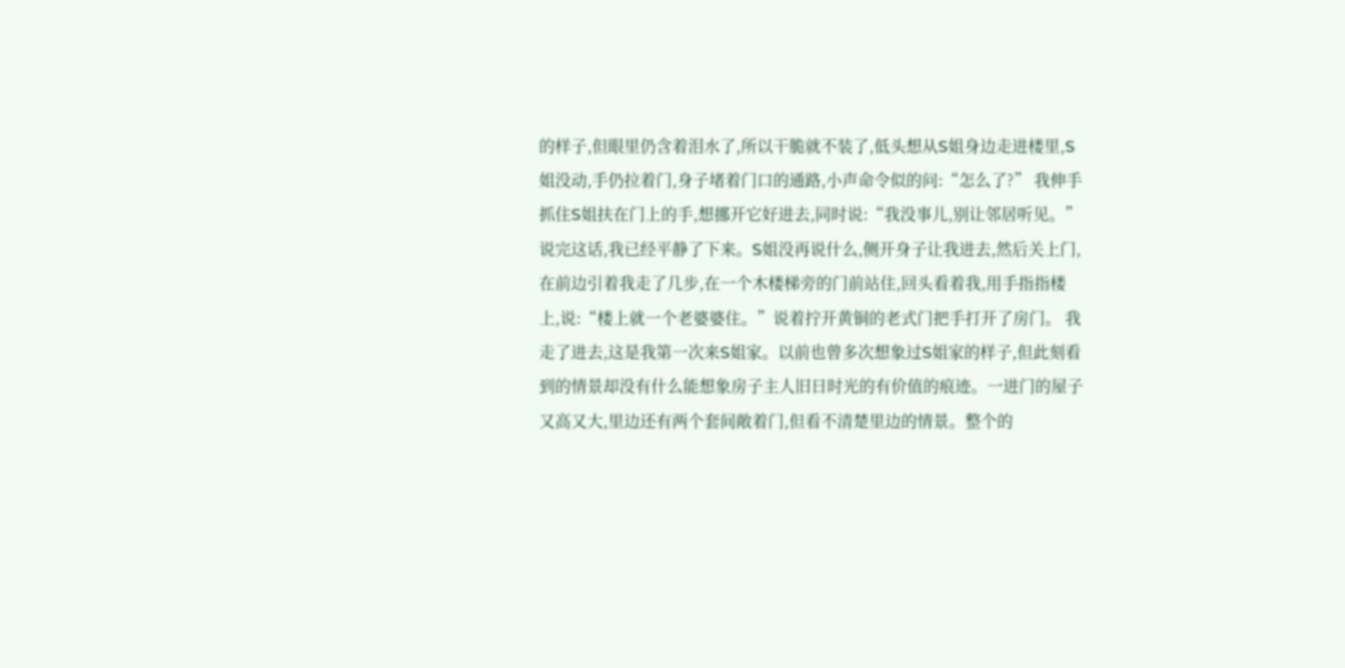的样子,但眼里仍含着泪水了,所以干脆就不装了,低头想从S姐身边走进楼里,S姐没动,手仍拉着门,身子堵着门口的通路,小声命令似的问:“怎么了?” 我伸手抓住S姐扶在门上的手,想挪开它好进去,同时说:“我没事儿,别让邻居听见。”说完这话,我已经平静了下来。S姐没再说什么,侧开身子让我进去,然后关上门,在前边引着我走了几步,在一个木楼梯旁的门前站住,回头看着我,用手指指楼上,说:“楼上就一个老婆婆住。”说着拧开黄铜的老式门把手打开了房门。 我走了进去,这是我第一次来S姐家。以前也曾多次想象过S姐家的样子,但此刻看到的情景却没有什么能想象房子主人旧日时光的有价值的痕迹。一进门的屋子又高又大,里边还有两个套间敞着门,但看不清楚里边的情景。整个的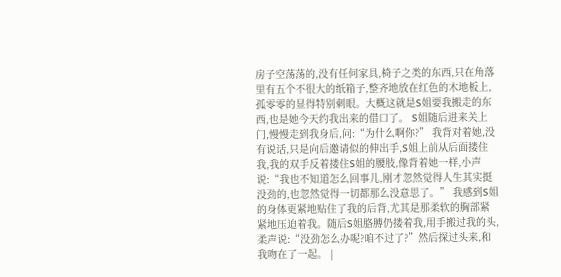房子空荡荡的,没有任何家具,椅子之类的东西,只在角落里有五个不很大的纸箱子,整齐地放在红色的木地板上,孤零零的显得特别刺眼。大概这就是S姐要我搬走的东西,也是她今天约我出来的借口了。 S姐随后进来关上门,慢慢走到我身后,问:“为什么啊你?” 我背对着她,没有说话,只是向后邀请似的伸出手,S姐上前从后面搂住我,我的双手反着搂住S姐的腰肢,像背着她一样,小声说:“我也不知道怎么回事儿,刚才忽然觉得人生其实挺没劲的,也忽然觉得一切都那么没意思了。” 我感到S姐的身体更紧地贴住了我的后背,尤其是那柔软的胸部紧紧地压迫着我。随后S姐胳膊仍搂着我,用手搬过我的头,柔声说:“没劲怎么办呢?咱不过了?”然后探过头来,和我吻在了一起。 |